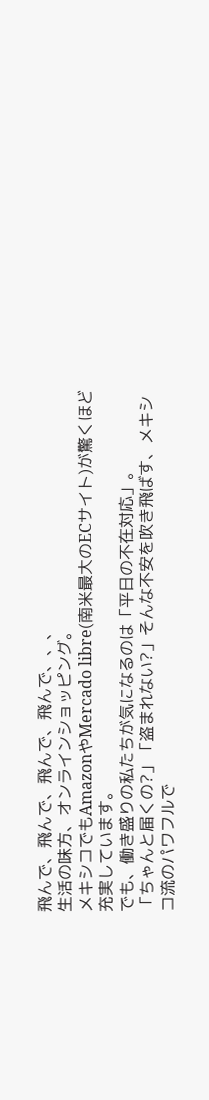飛んで、飛んで、飛んで、飛んで、、、
生活の味方、オンラインショッピング。
メキシコでもAmazonやMercado libre(南米最大のECサイト)が驚くほど充実しています。
でも、働き盛りの私たちが気になるのは「平日の不在対応」。
「ちゃんと届くの?」「盗まれない?」そんな不安を吹き飛ばす、メキシコ流のパワフルで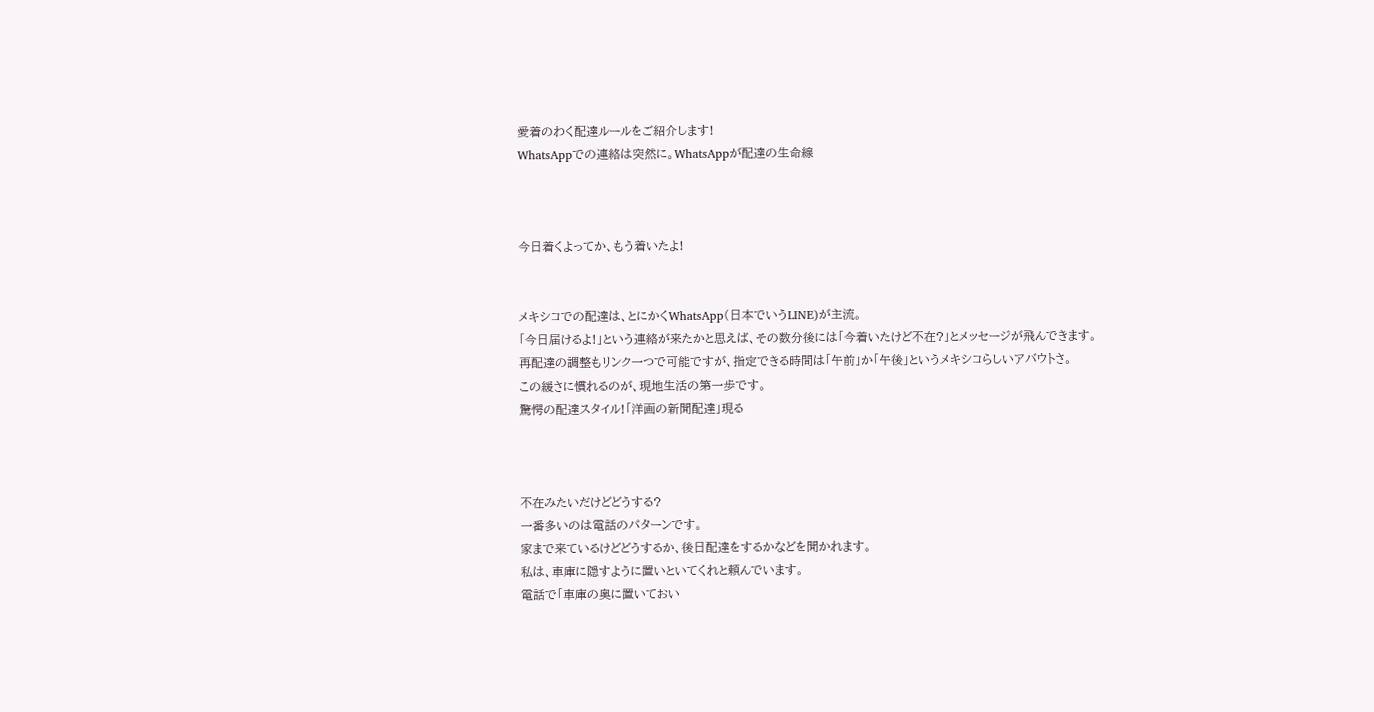愛着のわく配達ルールをご紹介します!
WhatsAppでの連絡は突然に。WhatsAppが配達の生命線



今日着くよってか、もう着いたよ!


メキシコでの配達は、とにかくWhatsApp(日本でいうLINE)が主流。
「今日届けるよ!」という連絡が来たかと思えば、その数分後には「今着いたけど不在?」とメッセージが飛んできます。
再配達の調整もリンク一つで可能ですが、指定できる時間は「午前」か「午後」というメキシコらしいアバウトさ。
この緩さに慣れるのが、現地生活の第一歩です。
驚愕の配達スタイル!「洋画の新聞配達」現る



不在みたいだけどどうする?
一番多いのは電話のパターンです。
家まで来ているけどどうするか、後日配達をするかなどを聞かれます。
私は、車庫に隠すように置いといてくれと頼んでいます。
電話で「車庫の奥に置いておい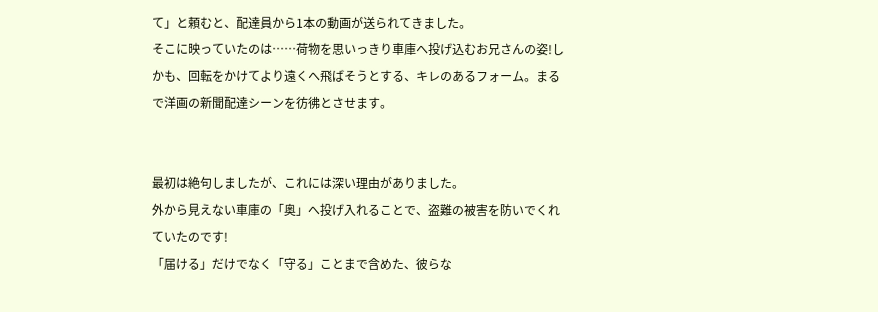て」と頼むと、配達員から1本の動画が送られてきました。
そこに映っていたのは……荷物を思いっきり車庫へ投げ込むお兄さんの姿!しかも、回転をかけてより遠くへ飛ばそうとする、キレのあるフォーム。まるで洋画の新聞配達シーンを彷彿とさせます。


最初は絶句しましたが、これには深い理由がありました。
外から見えない車庫の「奥」へ投げ入れることで、盗難の被害を防いでくれていたのです!
「届ける」だけでなく「守る」ことまで含めた、彼らな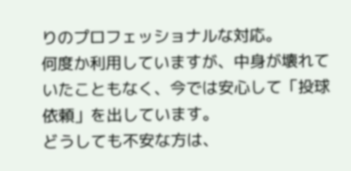りのプロフェッショナルな対応。
何度か利用していますが、中身が壊れていたこともなく、今では安心して「投球依頼」を出しています。
どうしても不安な方は、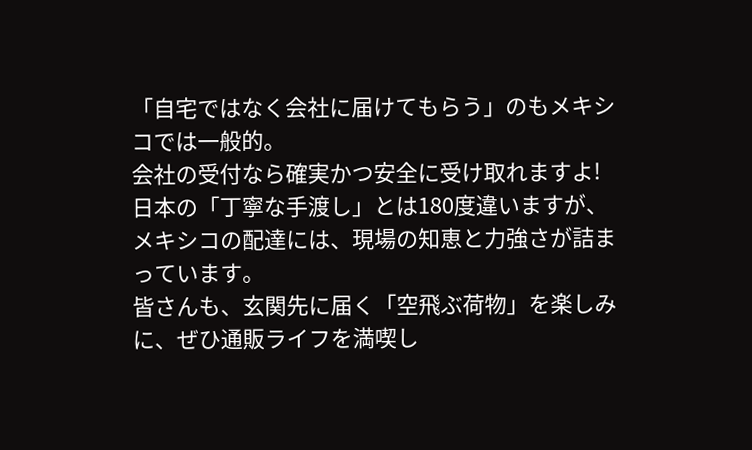「自宅ではなく会社に届けてもらう」のもメキシコでは一般的。
会社の受付なら確実かつ安全に受け取れますよ!
日本の「丁寧な手渡し」とは180度違いますが、メキシコの配達には、現場の知恵と力強さが詰まっています。
皆さんも、玄関先に届く「空飛ぶ荷物」を楽しみに、ぜひ通販ライフを満喫し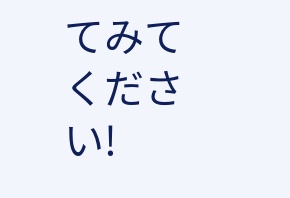てみてください!